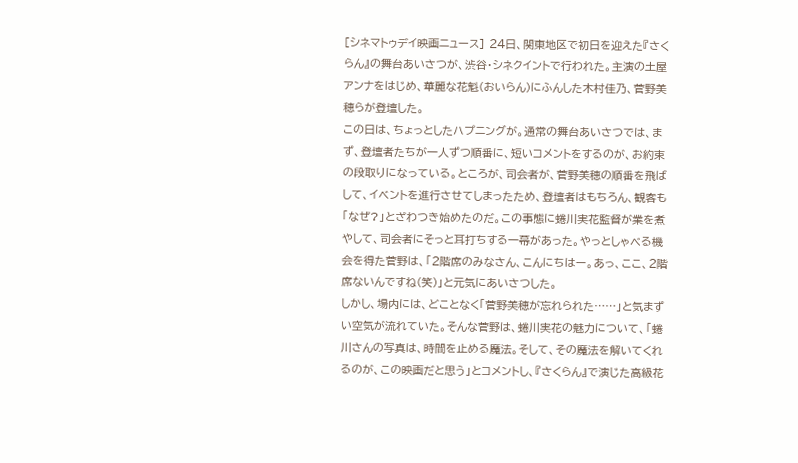[シネマトゥデイ映画ニュース] 24日、関東地区で初日を迎えた『さくらん』の舞台あいさつが、渋谷・シネクイントで行われた。主演の土屋アンナをはじめ、華麗な花魁(おいらん)にふんした木村佳乃、菅野美穂らが登壇した。
この日は、ちょっとしたハプニングが。通常の舞台あいさつでは、まず、登壇者たちが一人ずつ順番に、短いコメントをするのが、お約束の段取りになっている。ところが、司会者が、菅野美穂の順番を飛ばして、イベントを進行させてしまったため、登壇者はもちろん、観客も「なぜ?」とざわつき始めたのだ。この事態に蜷川実花監督が業を煮やして、司会者にそっと耳打ちする一幕があった。やっとしゃべる機会を得た菅野は、「2階席のみなさん、こんにちはー。あっ、ここ、2階席ないんですね(笑)」と元気にあいさつした。
しかし、場内には、どことなく「菅野美穂が忘れられた……」と気まずい空気が流れていた。そんな菅野は、蜷川実花の魅力について、「蜷川さんの写真は、時間を止める魔法。そして、その魔法を解いてくれるのが、この映画だと思う」とコメントし、『さくらん』で演じた高級花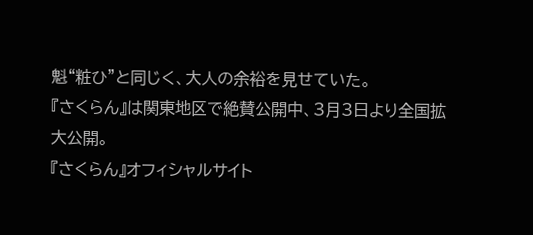魁“粧ひ”と同じく、大人の余裕を見せていた。
『さくらん』は関東地区で絶賛公開中、3月3日より全国拡大公開。
『さくらん』オフィシャルサイト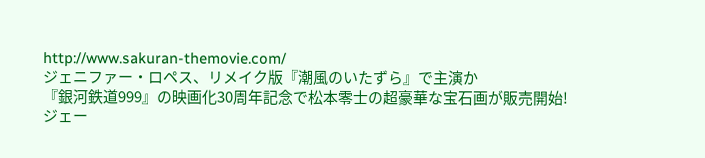http://www.sakuran-themovie.com/
ジェニファー・ロペス、リメイク版『潮風のいたずら』で主演か
『銀河鉄道999』の映画化30周年記念で松本零士の超豪華な宝石画が販売開始!
ジェー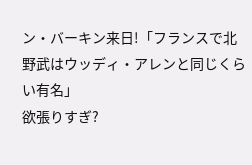ン・バーキン来日!「フランスで北野武はウッディ・アレンと同じくらい有名」
欲張りすぎ?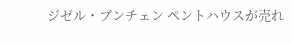ジゼル・ブンチェン ペントハウスが売れ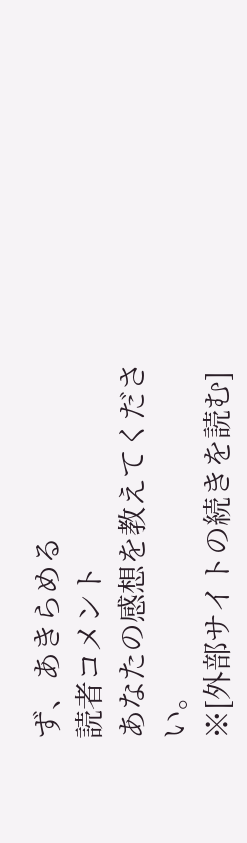ず、あきらめる
読者コメント
あなたの感想を教えてください。
※[外部サイトの続きを読む]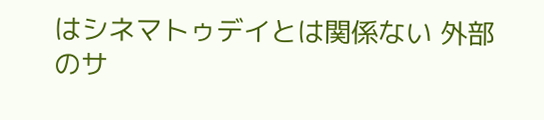はシネマトゥデイとは関係ない 外部のサ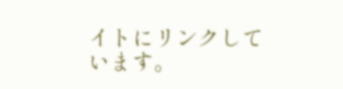イトにリンクしています。